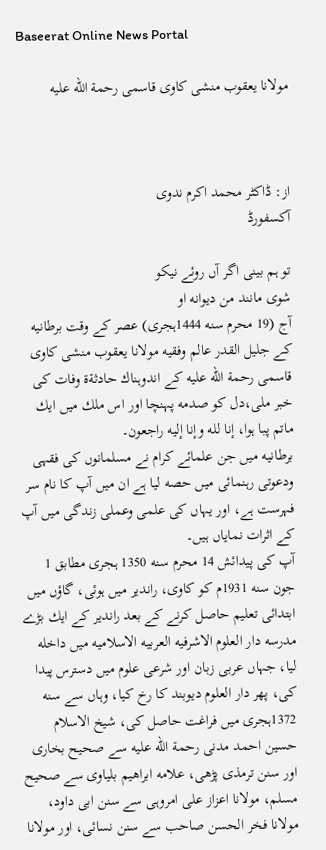Baseerat Online News Portal

مولانا يعقوب منشى کاوی قاسمى رحمة الله عليه



از: ڈاكٹر محمد اكرم ندوى
آكسفورڈ

تو ہم بينى اگر آں روئے نيكو
شوى مانند من ديوانه او
آج (19 محرم سنه 1444ہجرى) عصر كے وقت برطانيه كے جليل القدر عالم وفقيه مولانا يعقوب منشى كاوى قاسمى رحمة الله عليه كے اندوہناك حادثةة وفات كى خبر ملى،دل كو صدمه پہنچا اور اس ملك ميں ايك ماتم پبا ہوا، إنا لله وإنا إليه راجعون۔
برطانيه ميں جن علمائے كرام نے مسلمانوں كى فقہى ودعوتى رہنمائى ميں حصه ليا ہے ان ميں آپ كا نام سر فہرست ہے، اور يہاں كى علمى وعملى زندگى ميں آپ كے اثرات نماياں ہيں۔
آپ كى پيدائش 14 محرم سنه 1350 ہجرى مطابق 1 جون سنه 1931م كو كاوى، راندير ميں ہوئى، گاؤں ميں ابتدائى تعليم حاصل كرنے كے بعد راندير كے ايك بڑے مدرسه دار العلوم الاشرفيه العربيه الاسلاميه ميں داخله ليا، جہاں عربى زبان اور شرعى علوم ميں دسترس پيدا كى، پهر دار العلوم ديوبند كا رخ كيا، وہاں سے سنه 1372ہجرى ميں فراغت حاصل كى، شيخ الاسلام حسين احمد مدنى رحمة الله عليه سے صحيح بخارى اور سنن ترمذى پڑهى، علامه ابراهيم بلياوى سے صحيح مسلم، مولانا اعزاز على امروہى سے سنن ابى داود، مولانا فخر الحسن صاحب سے سنن نسائى، اور مولانا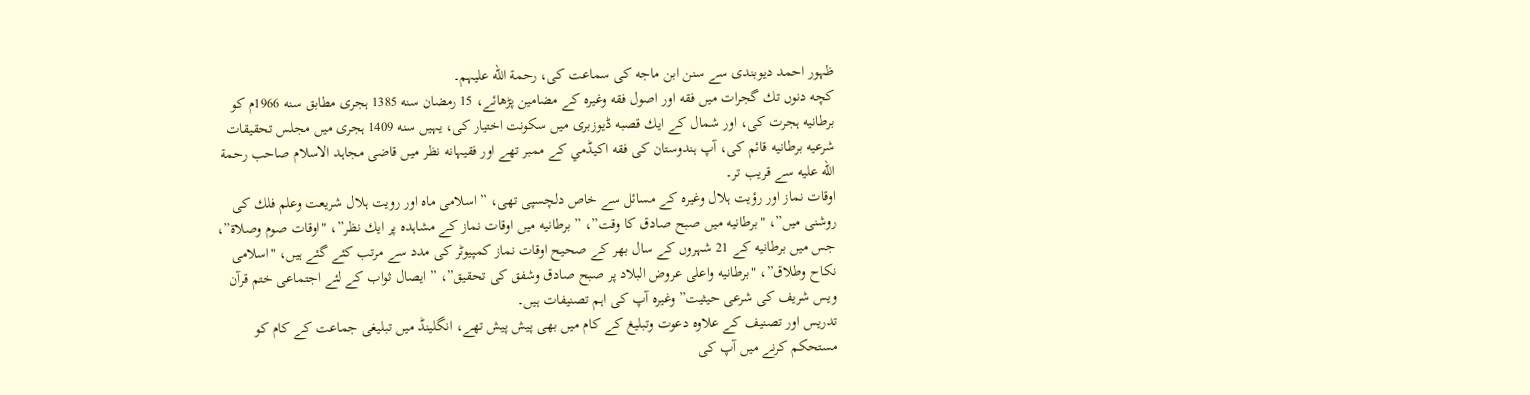ظہور احمد ديوبندى سے سنن ابن ماجه كى سماعت كى، رحمة الله عليہم۔
كچه دنوں تك گجرات ميں فقه اور اصول فقه وغيره كے مضامين پڑهائے، 15 رمضان سنه 1385 ہجرى مطابق سنه 1966م كو برطانيه ہجرت كى، اور شمال كے ايك قصبه ڈيوزبرى ميں سكونت اختيار كى، يہيں سنه 1409 ہجرى ميں مجلس تحقيقات شرعيه برطانيه قائم كى، آپ ہندوستان كى فقه اكيڈمي كے ممبر تهے اور فقيہانه نظر ميں قاضى مجاہد الاسلام صاحب رحمة الله عليه سے قريب تر۔
اوقات نماز اور رؤيت ہلال وغيره كے مسائل سے خاص دلچسپى تهى، ” اسلامى ماه اور رويت ہلال شريعت وعلم فلك كى روشنى ميں”، "برطانيه ميں صبح صادق كا وقت”، ” برطانيه ميں اوقات نماز كے مشاہده پر ايك نظر”، "اوقات صوم وصلاة”، جس ميں برطانيه كے 21 شہروں كے سال بهر كے صحيح اوقات نماز كمپيوٹر كى مدد سے مرتب كئے گئے ہيں، "اسلامى نكاح وطلاق”، "برطانيه واعلى عروض البلاد پر صبح صادق وشفق كى تحقيق”، ” ايصال ثواب كے لئے اجتماعى ختم قرآن ويس شريف كى شرعى حيثيت” وغيره آپ كى اہم تصنيفات ہيں۔
تدريس اور تصنيف كے علاوه دعوت وتبليغ كے كام ميں بهى پيش پيش تهے، انگلينڈ ميں تبليغى جماعت كے كام كو مستحكم كرنے ميں آپ كى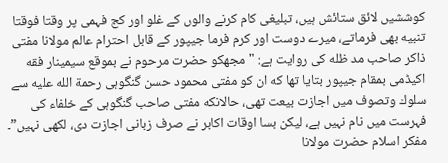كوششيں لائق ستائش ہيں، تبليغى كام كرنے والوں كے غلو اور كج فہمى پر وقتا فوقتا تنبيه بهى فرماتے، ميرے دوست اور كرم فرما جيپور كے قابل احترام عالم مولانا مفتى ذاكر صاحب مد ظله كى روايت ہے: "مجهكو حضرت مرحوم نے بموقع سيمينار فقه اكيڈمى بمقام جيپور بتايا تها كه ان كو مفتى محمود حسن گنگوہى رحمة الله عليه سے سلوك وتصوف ميں اجازت بيعت تهى، حالانكه مفتى صاحب گنگوہى كے خلفاء كى فہرست ميں نام نہيں ہے، ليكن بسا اوقات اكابر نے صرف زبانى اجازت دى، لكهى نہيں”۔
مفكر اسلام حضرت مولانا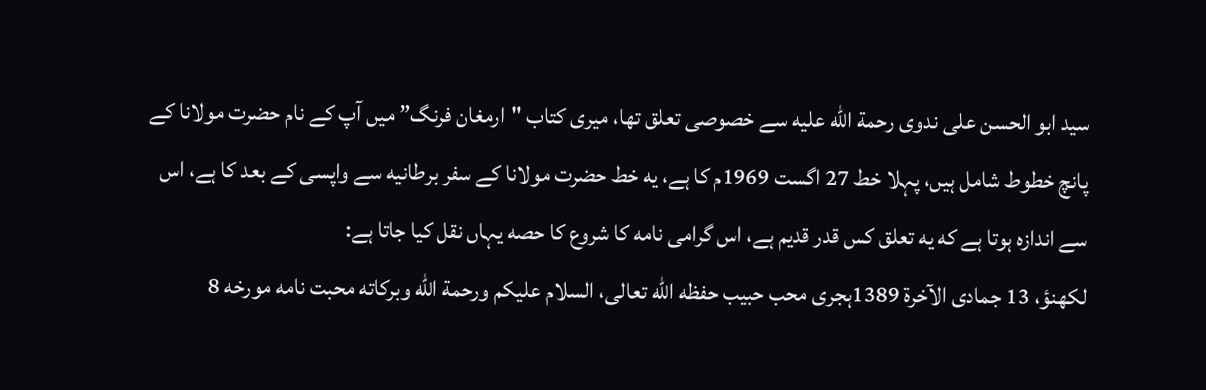سيد ابو الحسن على ندوى رحمة الله عليه سے خصوصى تعلق تها، ميرى كتاب "ارمغان فرنگ” ميں آپ كے نام حضرت مولانا كے پانچ خطوط شامل ہيں، پہلا خط 27 اگست 1969م كا ہے، يه خط حضرت مولانا كے سفر برطانيه سے واپسى كے بعد كا ہے، اس سے اندازه ہوتا ہے كه يه تعلق كس قدر قديم ہے، اس گرامى نامه كا شروع كا حصه يہاں نقل كيا جاتا ہے:
لكهنؤ، 13 جمادى الآخرة 1389ہجرى محب حبيب حفظه اللّه تعالى، السلام عليكم ورحمة اللّه وبركاته محبت نامه مورخه 8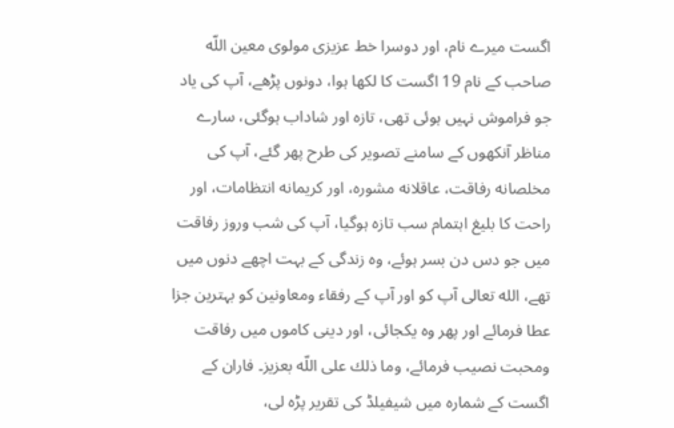اگست ميرے نام، اور دوسرا خط عزيزى مولوى معين اللّه صاحب كے نام 19 اگست كا لكها ہوا، دونوں پڑهے، آپ كى ياد جو فراموش نہيں ہوئى تهى، تازه اور شاداب ہوگئى، سارے مناظر آنكهوں كے سامنے تصوير كى طرح پهر گئے، آپ كى مخلصانه رفاقت، عاقلانه مشوره، اور كريمانه انتظامات، اور راحت كا بليغ اہتمام سب تازه ہوگيا، آپ كى شب وروز رفاقت ميں جو دس دن بسر ہوئے، وه زندگى كے بہت اچهے دنوں ميں تهے، الله تعالى آپ كو اور آپ كے رفقاء ومعاونين كو بہترين جزا عطا فرمائے اور پهر وه يكجائى، اور دينى كاموں ميں رفاقت ومحبت نصيب فرمائے، وما ذلك على اللّه بعزيز۔ فاران كے اگست كے شماره ميں شيفيلڈ كى تقرير پڑه لى،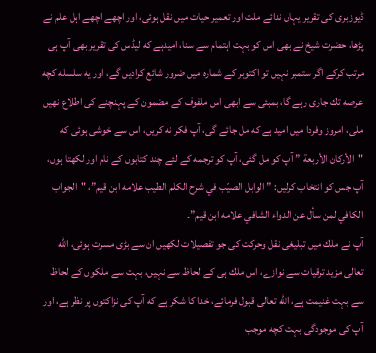ڈيوزبرى كى تقرير يہاں ندائے ملت اور تعمير حيات ميں نقل ہوئى، اور اچهے اچهے اہل علم نے پڑها، حضرت شيخ نے بهى اس كو بہت اہتمام سے سنا، اميدہے كه ليڈس كى تقرير بهى آپ ہى مرتب كركے اگر ستمبر نہيں تو اكتوبر كے شماره ميں ضرور شائع كراديں گے، اور يه سلسله كچه عرصه تك جارى رہے گا، بمبئى سے ابهى اس ملفوف كے مضمون كے پہنچنے كى اطلاع نهيں ملى، امروز وفردا ميں اميد ہے كه مل جائے گى، آپ فكر نه كريں، اس سے خوشى ہوئى كه "الأركان الأربعة ” آپ كو مل گئى، آپ كو ترجمه كے لئے چند كتابوں كے نام اور لكهتا ہوں، آپ جس كو انتخاب كرليں: ” الوابل الصيّب في شرح الكلم الطيب علامه ابن قيم”، "الجواب الكافي لمن سأل عن الدواء الشافي علامه ابن قيم”۔
آپ نے ملك ميں تبليغى نقل وحركت كى جو تفصيلات لكهيں ان سے بڑى مسرت ہوئى، اللّه تعالى مزيد ترقيات سے نوازے، اس ملك ہى كے لحاظ سے نہيں، بہت سے ملكوں كے لحاظ سے بہت غنيمت ہے، اللّه تعالى قبول فرمائے، خدا كا شكر ہے كه آپ كى نزاكتوں پر نظر ہے، اور آپ كى موجودگى بہت كچه موجب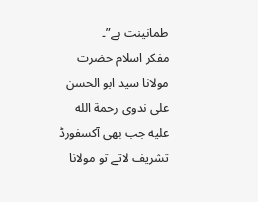طمانينت ہے”۔
مفكر اسلام حضرت مولانا سيد ابو الحسن على ندوى رحمة الله عليه جب بهى آكسفورڈ تشريف لاتے تو مولانا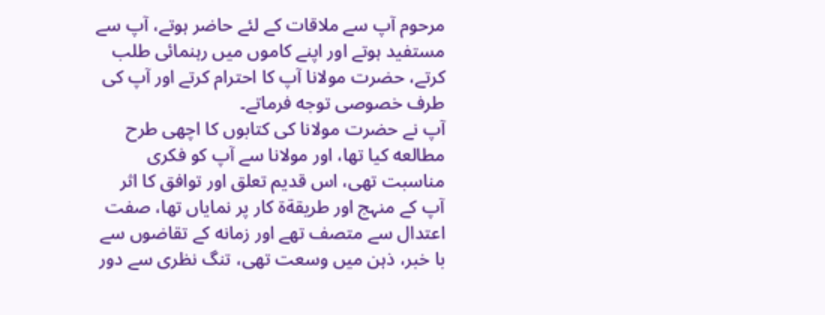مرحوم آپ سے ملاقات كے لئے حاضر ہوتے، آپ سے مستفيد ہوتے اور اپنے كاموں ميں رہنمائى طلب كرتے، حضرت مولانا آپ كا احترام كرتے اور آپ كى طرف خصوصى توجه فرماتے۔
آپ نے حضرت مولانا كى كتابوں كا اچهى طرح مطالعه كيا تها، اور مولانا سے آپ كو فكرى مناسبت تهى، اس قديم تعلق اور توافق كا اثر آپ كے منہج اور طريقةة كار پر نماياں تها، صفت اعتدال سے متصف تهے اور زمانه كے تقاضوں سے با خبر، ذہن ميں وسعت تهى، تنگ نظرى سے دور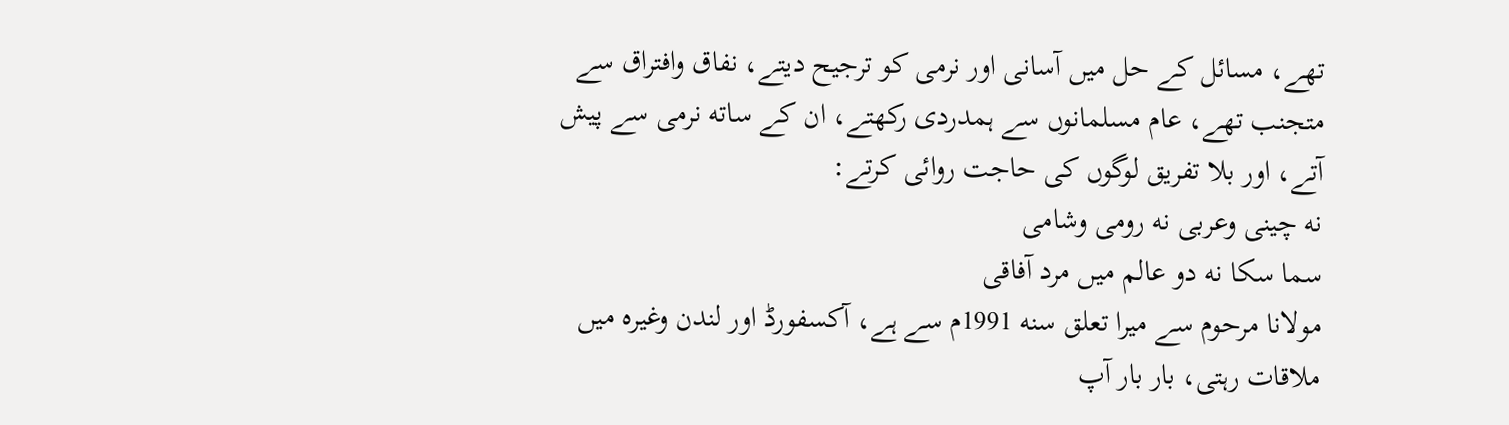تهے، مسائل كے حل ميں آسانى اور نرمى كو ترجيح ديتے، نفاق وافتراق سے متجنب تهے، عام مسلمانوں سے ہمدردى ركهتے، ان كے ساته نرمى سے پيش آتے، اور بلا تفريق لوگوں كى حاجت روائى كرتے:
نه چينى وعربى نه رومى وشامى
سما سكا نه دو عالم ميں مرد آفاقى
مولانا مرحوم سے ميرا تعلق سنه 1991م سے ہے، آكسفورڈ اور لندن وغيره ميں ملاقات رہتى، بار بار آپ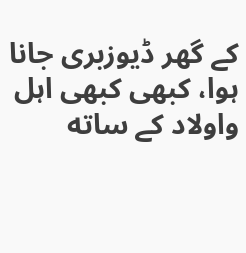كے گهر ڈيوزبرى جانا ہوا، كبهى كبهى اہل واولاد كے ساته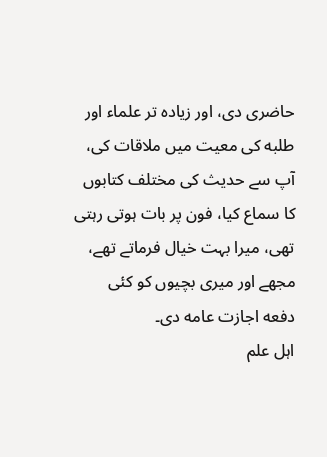حاضرى دى، اور زياده تر علماء اور طلبه كى معيت ميں ملاقات كى، آپ سے حديث كى مختلف كتابوں كا سماع كيا، فون پر بات ہوتى رہتى تهى، ميرا بہت خيال فرماتے تهے، مجهے اور ميرى بچيوں كو كئى دفعه اجازت عامه دى۔
اہل علم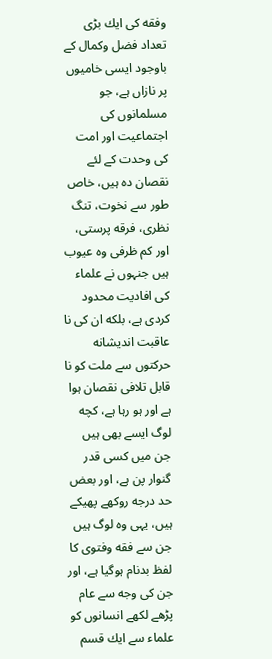وفقه كى ايك بڑى تعداد فضل وكمال كے باوجود ايسى خاميوں پر نازاں ہے، جو مسلمانوں كى اجتماعيت اور امت كى وحدت كے لئے نقصان ده ہيں، خاص طور سے نخوت، تنگ نظرى، فرقه پرستى، اور كم ظرفى وه عيوب ہيں جنہوں نے علماء كى افاديت محدود كردى ہے، بلكه ان كى نا عاقبت انديشانه حركتوں سے ملت كو نا قابل تلافى نقصان ہوا ہے اور ہو رہا ہے، كچه لوگ ايسے بهى ہيں جن ميں كسى قدر گنوار پن ہے، اور بعض حد درجه روكهے پهيكے ہيں، يہى وه لوگ ہيں جن سے فقه وفتوى كا لفظ بدنام ہوگيا ہے، اور جن كى وجه سے عام پڑهے لكهے انسانوں كو علماء سے ايك قسم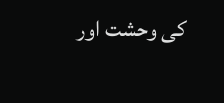كى وحشت اور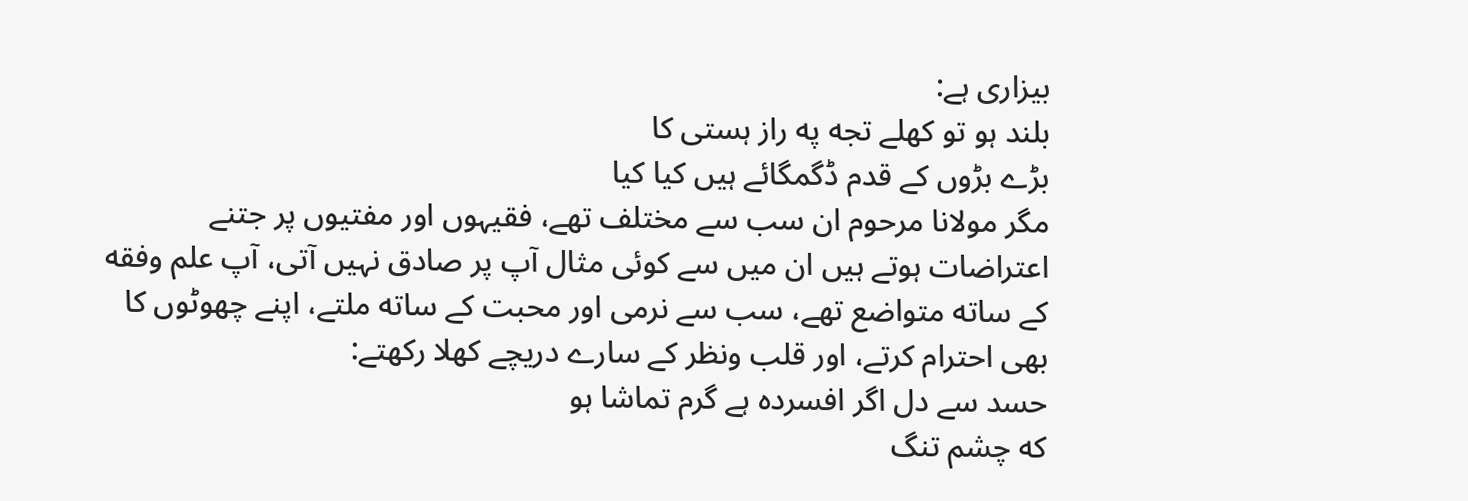بيزارى ہے:
بلند ہو تو كهلے تجه په راز ہستى كا
بڑے بڑوں كے قدم ڈگمگائے ہيں كيا كيا
مگر مولانا مرحوم ان سب سے مختلف تهے، فقيہوں اور مفتيوں پر جتنے اعتراضات ہوتے ہيں ان ميں سے كوئى مثال آپ پر صادق نہيں آتى، آپ علم وفقه كے ساته متواضع تهے، سب سے نرمى اور محبت كے ساته ملتے، اپنے چهوٹوں كا بهى احترام كرتے، اور قلب ونظر كے سارے دريچے كهلا ركهتے:
حسد سے دل اگر افسرده ہے گرم تماشا ہو
كه چشم تنگ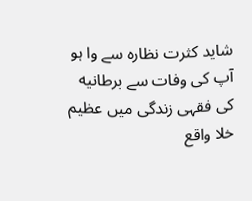شايد كثرت نظاره سے وا ہو
آپ كى وفات سے برطانيه كى فقہى زندگى ميں عظيم خلا واقع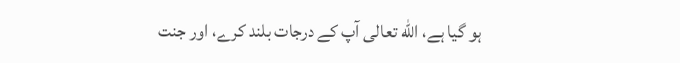ہو گيا ہے، الله تعالى آپ كے درجات بلند كرے، اور جنت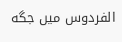الفردوس ميں جگه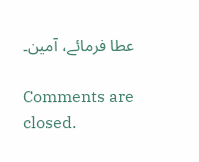عطا فرمائے، آمين۔

Comments are closed.